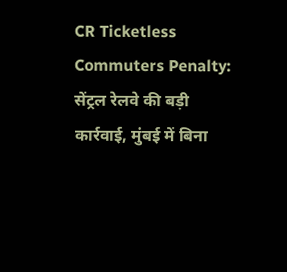CR Ticketless Commuters Penalty: सेंट्रल रेलवे की बड़ी कार्रवाई, मुंबई में बिना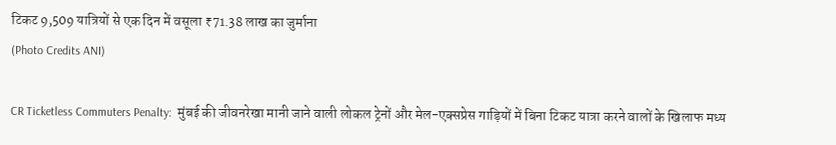टिकट 9,509 यात्रियों से एक दिन में वसूला ₹71.38 लाख का जुर्माना
(Photo Credits ANI)

CR Ticketless Commuters Penalty:  मुंबई की जीवनरेखा मानी जाने वाली लोकल ट्रेनों और मेल-एक्सप्रेस गाड़ियों में बिना टिकट यात्रा करने वालों के खिलाफ मध्य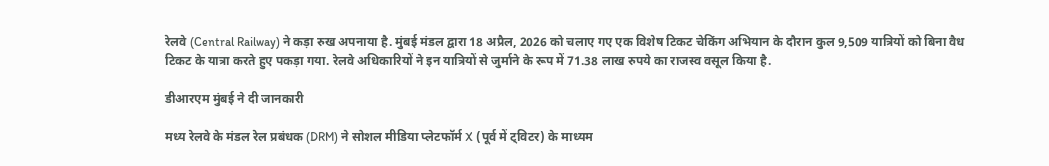रेलवे (Central Railway) ने कड़ा रुख अपनाया है. मुंबई मंडल द्वारा 18 अप्रैल, 2026 को चलाए गए एक विशेष टिकट चेकिंग अभियान के दौरान कुल 9,509 यात्रियों को बिना वैध टिकट के यात्रा करते हुए पकड़ा गया. रेलवे अधिकारियों ने इन यात्रियों से जुर्माने के रूप में 71.38 लाख रुपये का राजस्व वसूल किया है.

डीआरएम मुंबई ने दी जानकारी

मध्य रेलवे के मंडल रेल प्रबंधक (DRM) ने सोशल मीडिया प्लेटफॉर्म X (पूर्व में ट्विटर) के माध्यम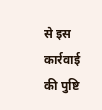से इस कार्रवाई की पुष्टि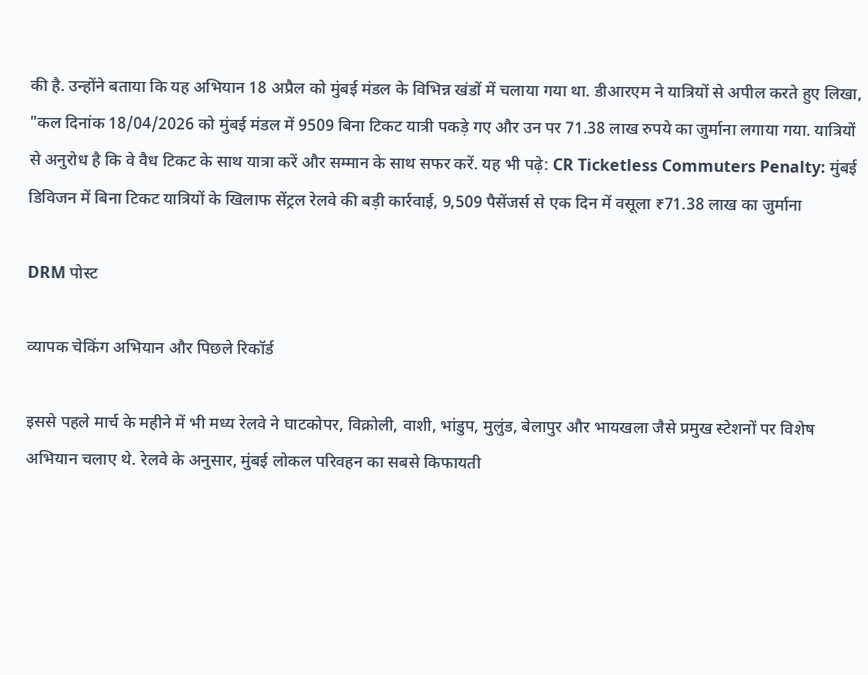की है. उन्होंने बताया कि यह अभियान 18 अप्रैल को मुंबई मंडल के विभिन्न खंडों में चलाया गया था. डीआरएम ने यात्रियों से अपील करते हुए लिखा, "कल दिनांक 18/04/2026 को मुंबई मंडल में 9509 बिना टिकट यात्री पकड़े गए और उन पर 71.38 लाख रुपये का जुर्माना लगाया गया. यात्रियों से अनुरोध है कि वे वैध टिकट के साथ यात्रा करें और सम्मान के साथ सफर करें. यह भी पढ़े: CR Ticketless Commuters Penalty: मुंबई डिविजन में बिना टिकट यात्रियों के खिलाफ सेंट्रल रेलवे की बड़ी कार्रवाई, 9,509 पैसेंजर्स से एक दिन में वसूला ₹71.38 लाख का जुर्माना

DRM पोस्ट

व्यापक चेकिंग अभियान और पिछले रिकॉर्ड

इससे पहले मार्च के महीने में भी मध्य रेलवे ने घाटकोपर, विक्रोली, वाशी, भांडुप, मुलुंड, बेलापुर और भायखला जैसे प्रमुख स्टेशनों पर विशेष अभियान चलाए थे. रेलवे के अनुसार, मुंबई लोकल परिवहन का सबसे किफायती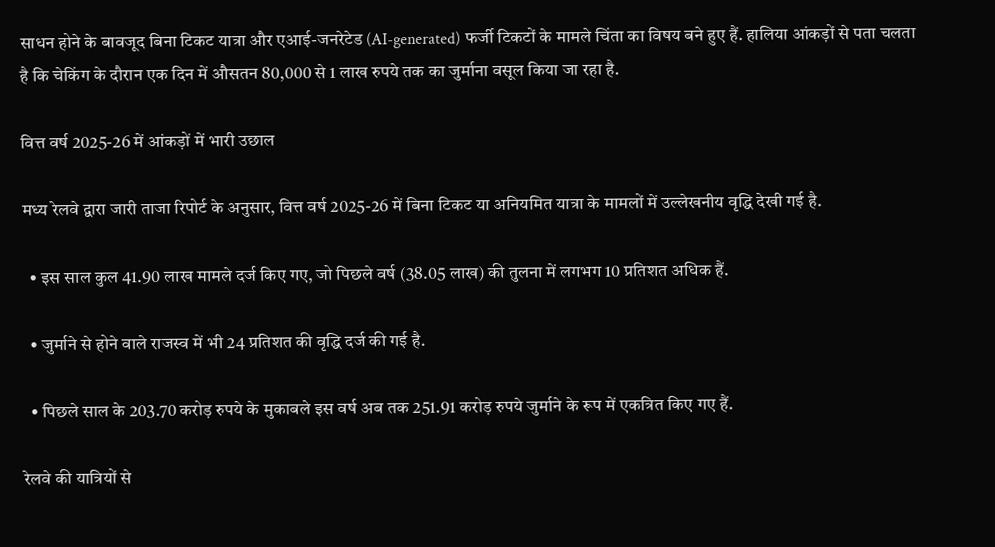साधन होने के बावजूद बिना टिकट यात्रा और एआई-जनरेटेड (AI-generated) फर्जी टिकटों के मामले चिंता का विषय बने हुए हैं. हालिया आंकड़ों से पता चलता है कि चेकिंग के दौरान एक दिन में औसतन 80,000 से 1 लाख रुपये तक का जुर्माना वसूल किया जा रहा है.

वित्त वर्ष 2025-26 में आंकड़ों में भारी उछाल

मध्य रेलवे द्वारा जारी ताजा रिपोर्ट के अनुसार, वित्त वर्ष 2025-26 में बिना टिकट या अनियमित यात्रा के मामलों में उल्लेखनीय वृद्धि देखी गई है.

  • इस साल कुल 41.90 लाख मामले दर्ज किए गए, जो पिछले वर्ष (38.05 लाख) की तुलना में लगभग 10 प्रतिशत अधिक हैं.

  • जुर्माने से होने वाले राजस्व में भी 24 प्रतिशत की वृद्धि दर्ज की गई है.

  • पिछले साल के 203.70 करोड़ रुपये के मुकाबले इस वर्ष अब तक 251.91 करोड़ रुपये जुर्माने के रूप में एकत्रित किए गए हैं.

रेलवे की यात्रियों से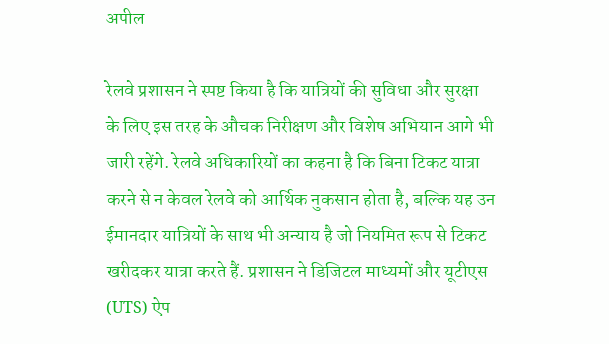अपील

रेलवे प्रशासन ने स्पष्ट किया है कि यात्रियों की सुविधा और सुरक्षा के लिए इस तरह के औचक निरीक्षण और विशेष अभियान आगे भी जारी रहेंगे. रेलवे अधिकारियों का कहना है कि बिना टिकट यात्रा करने से न केवल रेलवे को आर्थिक नुकसान होता है, बल्कि यह उन ईमानदार यात्रियों के साथ भी अन्याय है जो नियमित रूप से टिकट खरीदकर यात्रा करते हैं. प्रशासन ने डिजिटल माध्यमों और यूटीएस (UTS) ऐप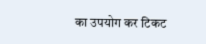का उपयोग कर टिकट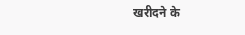खरीदने के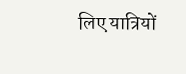लिए यात्रियों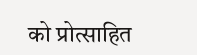को प्रोत्साहित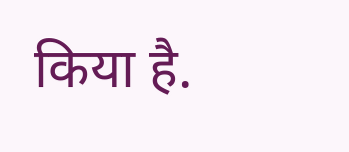किया है.